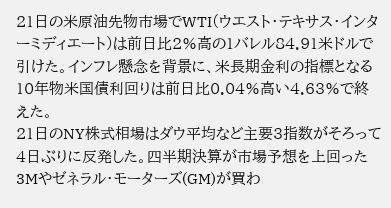21日の米原油先物市場でWTI(ウエスト・テキサス・インターミディエート)は前日比2%高の1バレル84.91米ドルで引けた。インフレ懸念を背景に、米長期金利の指標となる10年物米国債利回りは前日比0.04%高い4.63%で終えた。
21日のNY株式相場はダウ平均など主要3指数がそろって4日ぶりに反発した。四半期決算が市場予想を上回った3Mやゼネラル・モーターズ(GM)が買わ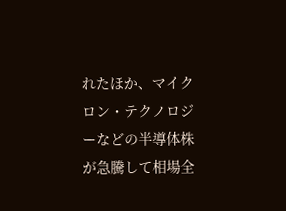れたほか、マイクロン・テクノロジーなどの半導体株が急騰して相場全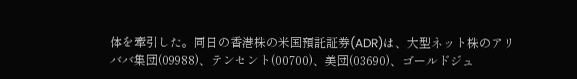体を牽引した。同日の香港株の米国預託証券(ADR)は、大型ネット株のアリババ集団(09988)、テンセント(00700)、美団(03690)、ゴールドジュ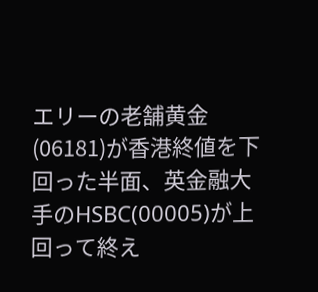エリーの老舗黄金(06181)が香港終値を下回った半面、英金融大手のHSBC(00005)が上回って終え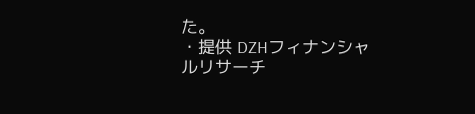た。
・提供 DZHフィナンシャルリサーチ